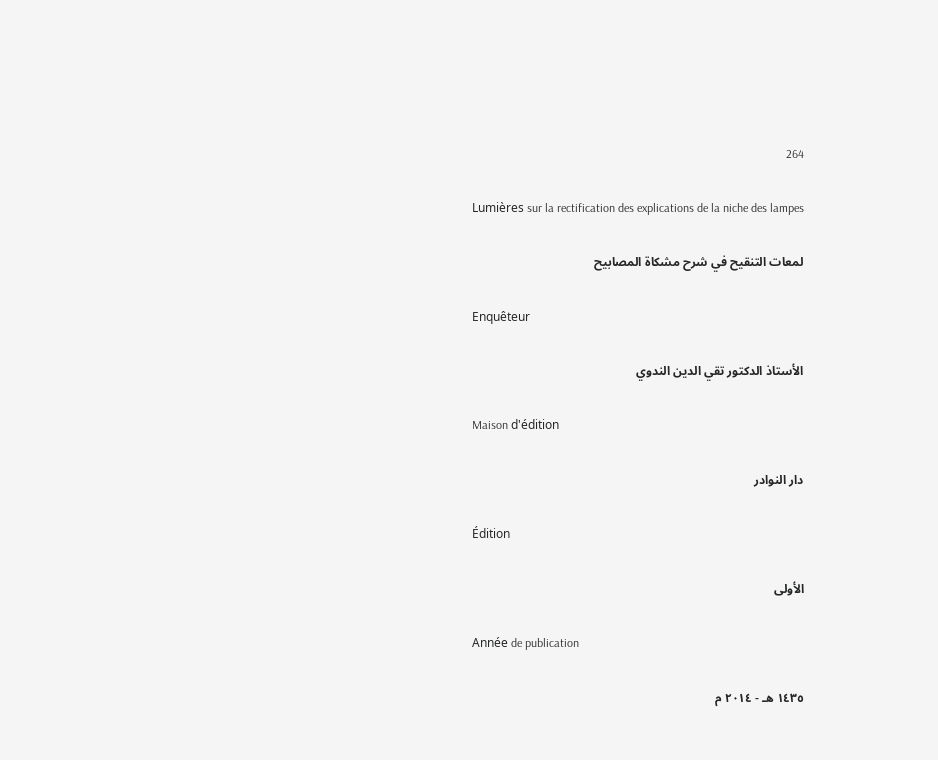264

Lumières sur la rectification des explications de la niche des lampes

لمعات التنقيح في شرح مشكاة المصابيح

Enquêteur

الأستاذ الدكتور تقي الدين الندوي

Maison d'édition

دار النوادر

Édition

الأولى

Année de publication

١٤٣٥ هـ - ٢٠١٤ م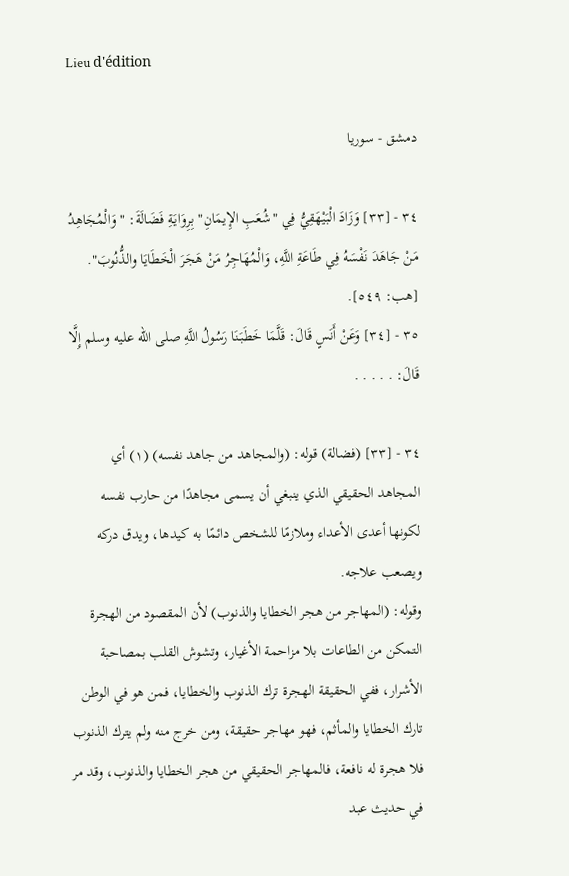Lieu d'édition

دمشق - سوريا

٣٤ - [٣٣] وَزَادَ الْبَيْهَقِيُّ فِي "شُعَبِ الإِيمَانِ" بِرِوَايَةِ فَضَالَةَ: "وَالْمُجَاهِدُ مَنْ جَاهَدَ نَفْسَهُ فِي طَاعَةِ اللَّهِ، وَالْمُهَاجِرُ مَنْ هَجَرَ الْخَطَايَا والذُّنُوبَ". [هب: ٥٤٩].
٣٥ - [٣٤] وَعَنْ أَنَسٍ قَالَ: قَلَّمَا خَطَبَنَا رَسُولُ اللَّهِ صلى الله عليه وسلم إِلَّا قَالَ: . . . . .

٣٤ - [٣٣] (فضالة) قوله: (والمجاهد من جاهد نفسه) (١) أي المجاهد الحقيقي الذي ينبغي أن يسمى مجاهدًا من حارب نفسه لكونها أعدى الأعداء وملازمًا للشخص دائمًا به كيدها، ويدق دركه ويصعب علاجه.
وقوله: (المهاجر من هجر الخطايا والذنوب) لأن المقصود من الهجرة التمكن من الطاعات بلا مزاحمة الأغيار، وتشوش القلب بمصاحبة الأشرار، ففي الحقيقة الهجرة ترك الذنوب والخطايا، فمن هو في الوطن تارك الخطايا والمأثم، فهو مهاجر حقيقة، ومن خرج منه ولم يترك الذنوب فلا هجرة له نافعة، فالمهاجر الحقيقي من هجر الخطايا والذنوب، وقد مر في حديث عبد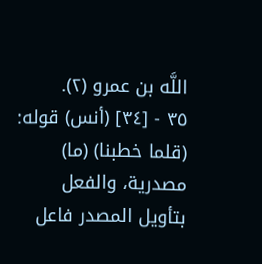اللَّه بن عمرو (٢).
٣٥ - [٣٤] (أنس) قوله: (قلما خطبنا) (ما) مصدرية، والفعل بتأويل المصدر فاعل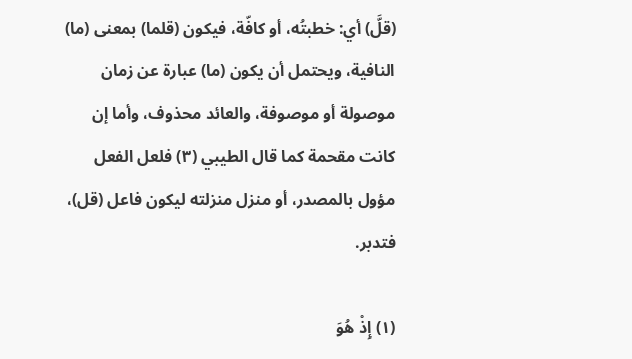(قلَّ) أي: خطبتُه، أو كافّة، فيكون (قلما) بمعنى (ما) النافية، ويحتمل أن يكون (ما) عبارة عن زمان موصولة أو موصوفة، والعائد محذوف، وأما إن كانت مقحمة كما قال الطيبي (٣) فلعل الفعل مؤول بالمصدر، أو منزل منزلته ليكون فاعل (قل)، فتدبر.

(١) إِذْ هُوَ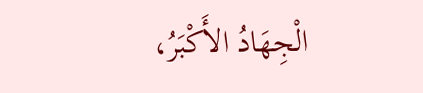الْجِهَادُ الأَكْبَرُ،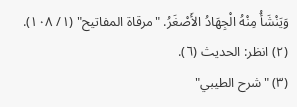وَيَنْشَأُ مِنْهُ الْجِهَادُ الأَصْغَرُ. "مرقاة المفاتيح" (١/ ١٠٨).
(٢) انظر: الحديث (٦).
(٣) "شرح الطيبي"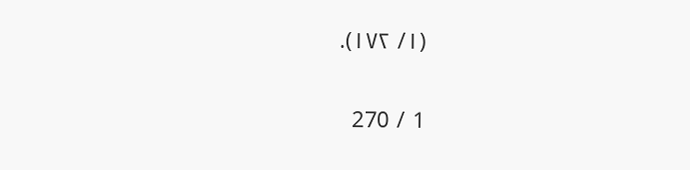(١/ ١٧٢).

1 / 270